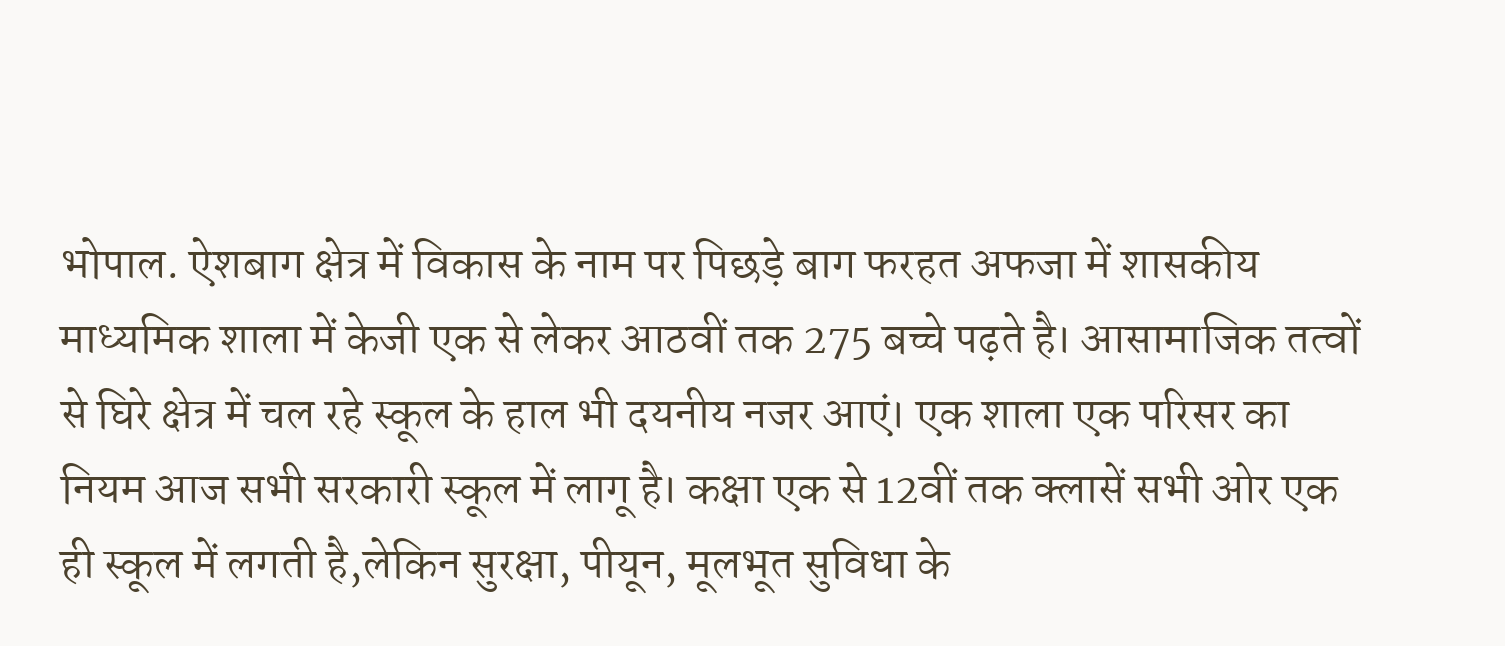भोपाल. ऐशबाग क्षेत्र में विकास के नाम पर पिछड़े बाग फरहत अफजा में शासकीय माध्यमिक शाला में केजी एक से लेकर आठवीं तक 275 बच्चे पढ़ते है। आसामाजिक तत्वों से घिरे क्षेत्र में चल रहे स्कूल के हाल भी दयनीय नजर आएं। एक शाला एक परिसर का नियम आज सभी सरकारी स्कूल में लागू है। कक्षा एक से 12वीं तक क्लासें सभी ओर एक ही स्कूल में लगती है,लेकिन सुरक्षा, पीयून, मूलभूत सुविधा के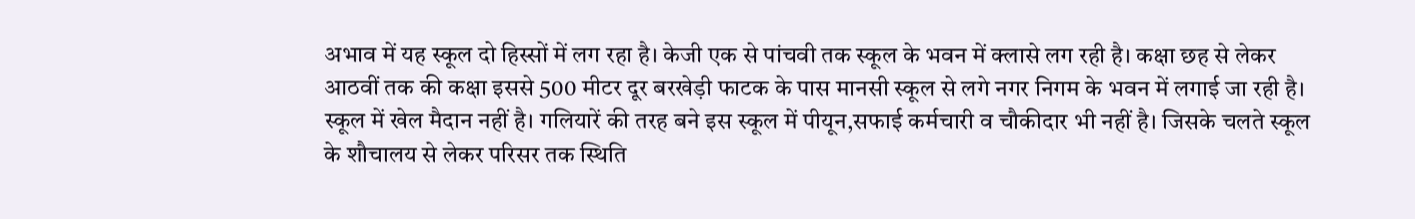अभाव में यह स्कूल दो हिस्सों में लग रहा है। केजी एक से पांचवी तक स्कूल के भवन में क्लासे लग रही है। कक्षा छह से लेकर आठवीं तक की कक्षा इससे 500 मीटर दूर बरखेड़ी फाटक के पास मानसी स्कूल से लगे नगर निगम के भवन में लगाई जा रही है। स्कूल में खेल मैदान नहीं है। गलियारें की तरह बने इस स्कूल में पीयून,सफाई कर्मचारी व चौकीदार भी नहीं है। जिसके चलते स्कूल के शौचालय से लेकर परिसर तक स्थिति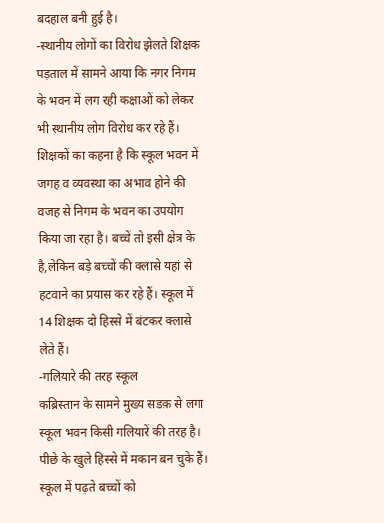बदहाल बनी हुई है।
-स्थानीय लोगों का विरोध झेलते शिक्षक
पड़ताल में सामने आया कि नगर निगम के भवन में लग रही कक्षाओं को लेकर भी स्थानीय लोग विरोध कर रहे हैं। शिक्षकों का कहना है कि स्कूल भवन में जगह व व्यवस्था का अभाव होने की वजह से निगम के भवन का उपयोग किया जा रहा है। बच्चें तो इसी क्षेत्र के है,लेकिन बड़े बच्चों की क्लासे यहां से हटवाने का प्रयास कर रहे हैं। स्कूल में 14 शिक्षक दो हिस्से में बंटकर क्लासे लेते हैं।
-गलियारे की तरह स्कूल
कब्रिस्तान के सामने मुख्य सडक़ से लगा स्कूल भवन किसी गलियारें की तरह है। पीछे के खुले हिस्से में मकान बन चुके हैं। स्कूल में पढ़ते बच्चों को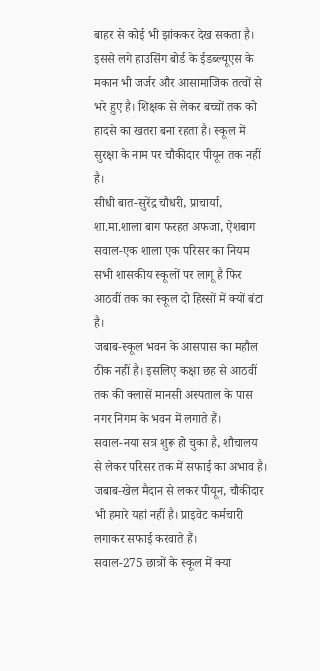बाहर से कोई भी झांककर देख सकता है। इससे लगे हाउसिंग बोर्ड के ईडब्ल्यूएस के मकान भी जर्जर और आसामाजिक तत्वों से भरे हुए है। शिक्षक से लेकर बच्चों तक को हादसे का खतरा बना रहता है। स्कूल में सुरक्षा के नाम पर चौकीदार पीयून तक नहीं है।
सीधी बात-सुरेंद्र चौधरी, प्राचार्या, शा.मा.शाला बाग फरहत अफजा, ऐशबाग
सवाल-एक शाला एक परिसर का नियम सभी शासकीय स्कूलों पर लागू है फिर आठवीं तक का स्कूल दो हिस्सों में क्यों बंटा है।
जबाब-स्कूल भवन के आसपास का महौल ठीक नहीं है। इसलिए कक्षा छह से आठवीं तक की क्लासें मानसी अस्पताल के पास नगर निगम के भवन में लगाते हैं।
सवाल-नया सत्र शुरू हो चुका है, शौचालय से लेकर परिसर तक में सफाई का अभाव है।
जबाब-खेल मैदान से लकर पीयून, चौकीदार भी हमारे यहां नहीं है। प्राइवेट कर्मचारी लगाकर सफाई करवाते हैं।
सवाल-275 छात्रों के स्कूल में क्या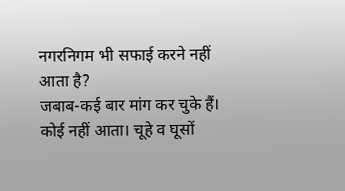नगरनिगम भी सफाई करने नहीं आता है?
जबाब-कई बार मांग कर चुके हैं। कोई नहीं आता। चूहे व घूसों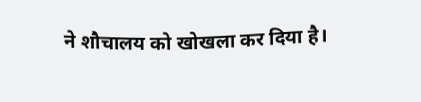ने शौचालय को खोखला कर दिया है।